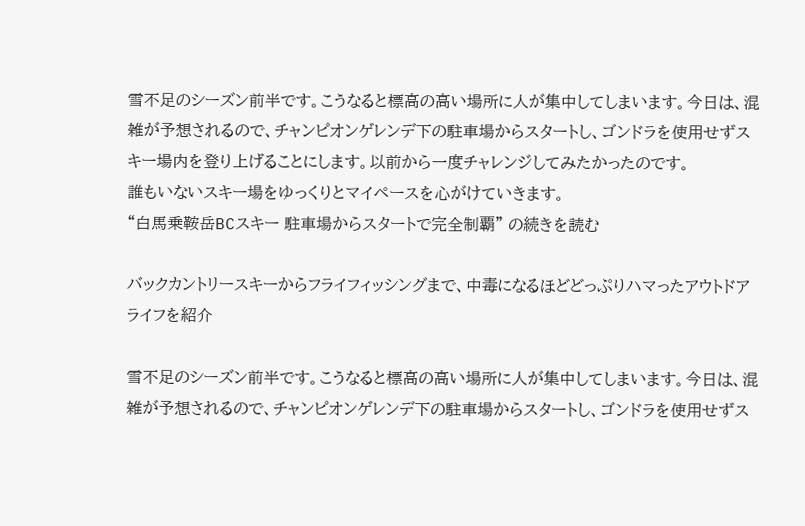雪不足のシーズン前半です。こうなると標高の高い場所に人が集中してしまいます。今日は、混雑が予想されるので、チャンピオンゲレンデ下の駐車場からスタートし、ゴンドラを使用せずスキー場内を登り上げることにします。以前から一度チャレンジしてみたかったのです。
誰もいないスキー場をゆっくりとマイペースを心がけていきます。
“白馬乗鞍岳BCスキー 駐車場からスタートで完全制覇” の続きを読む

バックカントリースキーからフライフィッシングまで、中毒になるほどどっぷりハマったアウトドアライフを紹介

雪不足のシーズン前半です。こうなると標高の高い場所に人が集中してしまいます。今日は、混雑が予想されるので、チャンピオンゲレンデ下の駐車場からスタートし、ゴンドラを使用せずス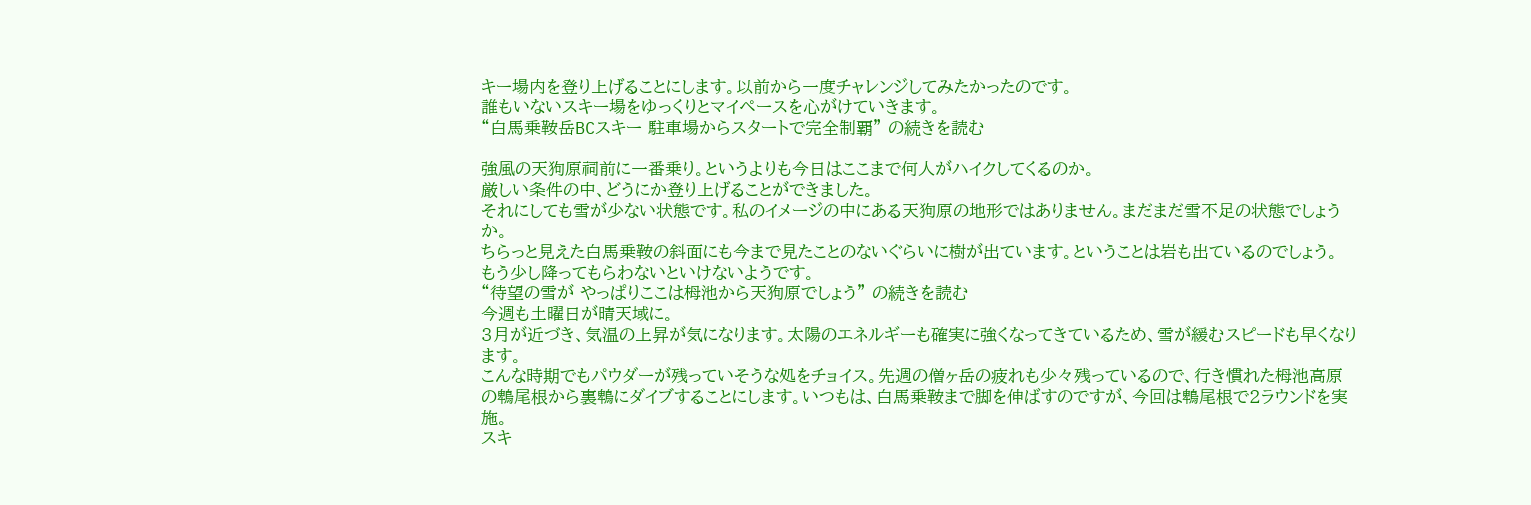キー場内を登り上げることにします。以前から一度チャレンジしてみたかったのです。
誰もいないスキー場をゆっくりとマイペースを心がけていきます。
“白馬乗鞍岳BCスキー 駐車場からスタートで完全制覇” の続きを読む

強風の天狗原祠前に一番乗り。というよりも今日はここまで何人がハイクしてくるのか。
厳しい条件の中、どうにか登り上げることができました。
それにしても雪が少ない状態です。私のイメージの中にある天狗原の地形ではありません。まだまだ雪不足の状態でしょうか。
ちらっと見えた白馬乗鞍の斜面にも今まで見たことのないぐらいに樹が出ています。ということは岩も出ているのでしょう。
もう少し降ってもらわないといけないようです。
“待望の雪が やっぱりここは栂池から天狗原でしょう” の続きを読む
今週も土曜日が晴天域に。
3月が近づき、気温の上昇が気になります。太陽のエネルギーも確実に強くなってきているため、雪が緩むスピードも早くなります。
こんな時期でもパウダーが残っていそうな処をチョイス。先週の僧ヶ岳の疲れも少々残っているので、行き慣れた栂池高原の鵯尾根から裏鵯にダイブすることにします。いつもは、白馬乗鞍まで脚を伸ばすのですが、今回は鵯尾根で2ラウンドを実施。
スキ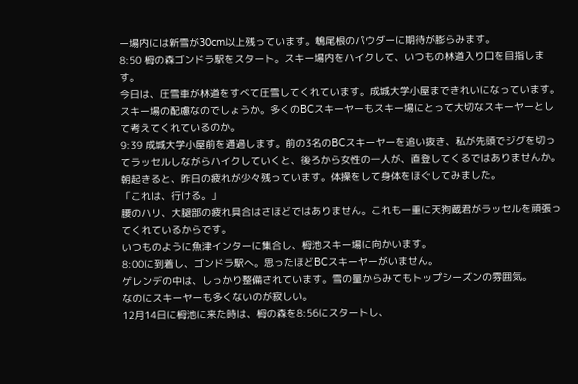ー場内には新雪が30cm以上残っています。鵯尾根のパウダーに期待が膨らみます。
8:50 栂の森ゴンドラ駅をスタート。スキー場内をハイクして、いつもの林道入り口を目指します。
今日は、圧雪車が林道をすべて圧雪してくれています。成城大学小屋まできれいになっています。スキー場の配慮なのでしょうか。多くのBCスキーヤーもスキー場にとって大切なスキーヤーとして考えてくれているのか。
9:39 成城大学小屋前を通過します。前の3名のBCスキーヤーを追い抜き、私が先頭でジグを切ってラッセルしながらハイクしていくと、後ろから女性の一人が、直登してくるではありませんか。
朝起きると、昨日の疲れが少々残っています。体操をして身体をほぐしてみました。
「これは、行ける。」
腰のハリ、大腿部の疲れ具合はさほどではありません。これも一重に天狗蔵君がラッセルを頑張ってくれているからです。
いつものように魚津インターに集合し、栂池スキー場に向かいます。
8:00に到着し、ゴンドラ駅へ。思ったほどBCスキーヤーがいません。
ゲレンデの中は、しっかり整備されています。雪の量からみてもトップシーズンの雰囲気。
なのにスキーヤーも多くないのが寂しい。
12月14日に栂池に来た時は、栂の森を8:56にスタートし、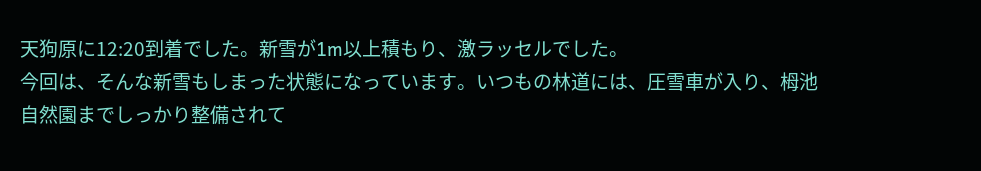天狗原に12:20到着でした。新雪が1m以上積もり、激ラッセルでした。
今回は、そんな新雪もしまった状態になっています。いつもの林道には、圧雪車が入り、栂池自然園までしっかり整備されて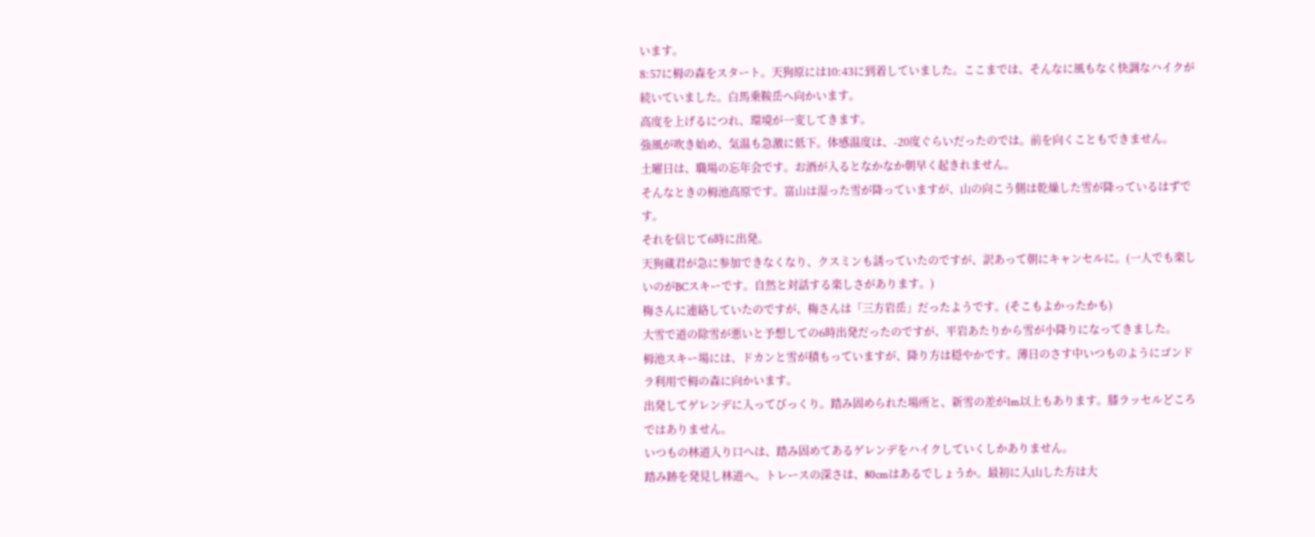います。
8:57に栂の森をスタート。天狗原には10:43に到着していました。ここまでは、そんなに風もなく快調なハイクが続いていました。白馬乗鞍岳へ向かいます。
高度を上げるにつれ、環境が一変してきます。
強風が吹き始め、気温も急激に低下。体感温度は、-20度ぐらいだったのでは。前を向くこともできません。
土曜日は、職場の忘年会です。お酒が入るとなかなか朝早く起きれません。
そんなときの栂池高原です。富山は湿った雪が降っていますが、山の向こう側は乾燥した雪が降っているはずです。
それを信じて6時に出発。
天狗蔵君が急に参加できなくなり、クスミンも誘っていたのですが、訳あって朝にキャンセルに。(一人でも楽しいのがBCスキーです。自然と対話する楽しさがあります。)
梅さんに連絡していたのですが、梅さんは「三方岩岳」だったようです。(そこもよかったかも)
大雪で道の除雪が悪いと予想しての6時出発だったのですが、平岩あたりから雪が小降りになってきました。
栂池スキー場には、ドカンと雪が積もっていますが、降り方は穏やかです。薄日のさす中いつものようにゴンドラ利用で栂の森に向かいます。
出発してゲレンデに入ってびっくり。踏み固められた場所と、新雪の差が1m以上もあります。膝ラッセルどころではありません。
いつもの林道入り口へは、踏み固めてあるゲレンデをハイクしていくしかありません。
踏み跡を発見し林道へ。トレースの深さは、80cmはあるでしょうか。最初に入山した方は大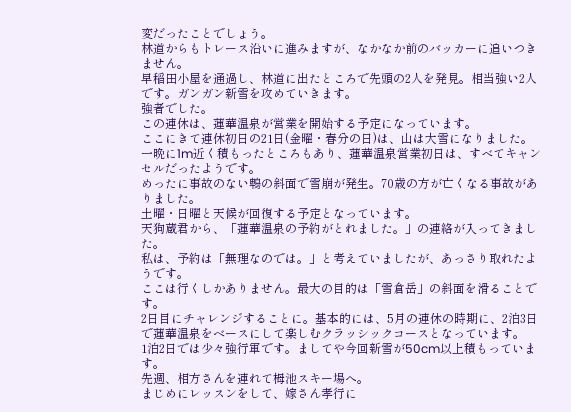変だったことでしょう。
林道からもトレース沿いに進みますが、なかなか前のバッカーに追いつきません。
早稲田小屋を通過し、林道に出たところで先頭の2人を発見。相当強い2人です。ガンガン新雪を攻めていきます。
強者でした。
この連休は、蓮華温泉が営業を開始する予定になっています。
ここにきて連休初日の21日(金曜・春分の日)は、山は大雪になりました。一晩に1m近く積もったところもあり、蓮華温泉営業初日は、すべてキャンセルだったようです。
めったに事故のない鵯の斜面で雪崩が発生。70歳の方が亡くなる事故がありました。
土曜・日曜と天候が回復する予定となっています。
天狗蔵君から、「蓮華温泉の予約がとれました。」の連絡が入ってきました。
私は、予約は「無理なのでは。」と考えていましたが、あっさり取れたようです。
ここは行くしかありません。最大の目的は「雪倉岳」の斜面を滑ることです。
2日目にチャレンジすることに。基本的には、5月の連休の時期に、2泊3日で蓮華温泉をベースにして楽しむクラッシックコースとなっています。
1泊2日では少々強行軍です。ましてや今回新雪が50cm以上積もっています。
先週、相方さんを連れて栂池スキー場へ。
まじめにレッスンをして、嫁さん孝行に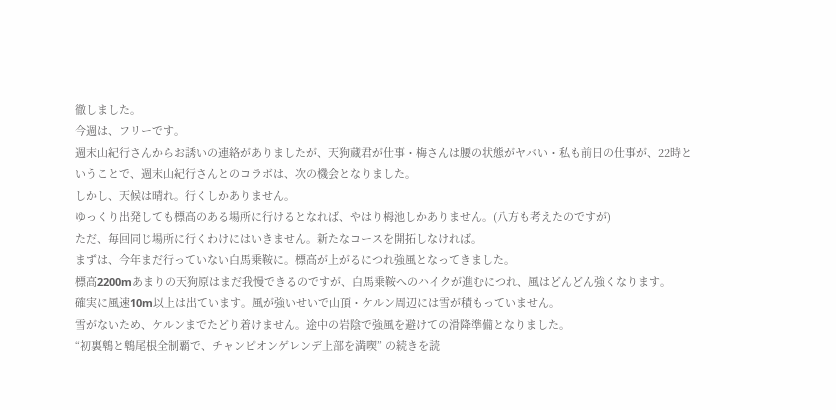徹しました。
今週は、フリーです。
週末山紀行さんからお誘いの連絡がありましたが、天狗蔵君が仕事・梅さんは腰の状態がヤバい・私も前日の仕事が、22時ということで、週末山紀行さんとのコラボは、次の機会となりました。
しかし、天候は晴れ。行くしかありません。
ゆっくり出発しても標高のある場所に行けるとなれば、やはり栂池しかありません。(八方も考えたのですが)
ただ、毎回同じ場所に行くわけにはいきません。新たなコースを開拓しなければ。
まずは、今年まだ行っていない白馬乗鞍に。標高が上がるにつれ強風となってきました。
標高2200mあまりの天狗原はまだ我慢できるのですが、白馬乗鞍へのハイクが進むにつれ、風はどんどん強くなります。
確実に風速10m以上は出ています。風が強いせいで山頂・ケルン周辺には雪が積もっていません。
雪がないため、ケルンまでたどり着けません。途中の岩陰で強風を避けての滑降準備となりました。
“初裏鵯と鵯尾根全制覇で、チャンピオンゲレンデ上部を満喫” の続きを読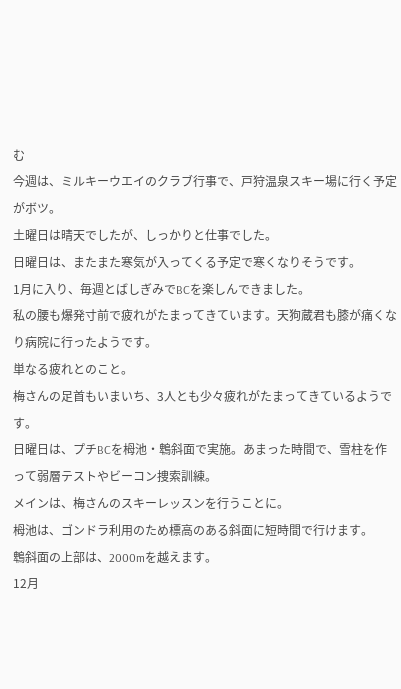む
今週は、ミルキーウエイのクラブ行事で、戸狩温泉スキー場に行く予定がボツ。
土曜日は晴天でしたが、しっかりと仕事でした。
日曜日は、またまた寒気が入ってくる予定で寒くなりそうです。
1月に入り、毎週とばしぎみでBCを楽しんできました。
私の腰も爆発寸前で疲れがたまってきています。天狗蔵君も膝が痛くなり病院に行ったようです。
単なる疲れとのこと。
梅さんの足首もいまいち、3人とも少々疲れがたまってきているようです。
日曜日は、プチBCを栂池・鵯斜面で実施。あまった時間で、雪柱を作って弱層テストやビーコン捜索訓練。
メインは、梅さんのスキーレッスンを行うことに。
栂池は、ゴンドラ利用のため標高のある斜面に短時間で行けます。
鵯斜面の上部は、2000mを越えます。
12月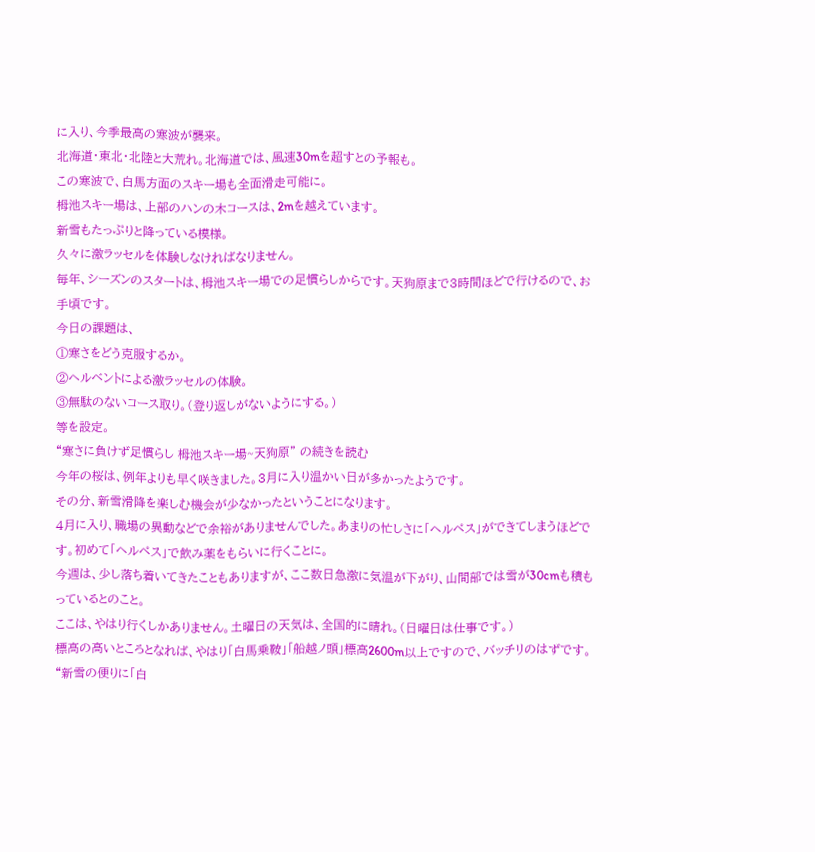に入り、今季最高の寒波が襲来。
北海道・東北・北陸と大荒れ。北海道では、風速30mを超すとの予報も。
この寒波で、白馬方面のスキー場も全面滑走可能に。
栂池スキー場は、上部のハンの木コースは、2mを越えています。
新雪もたっぷりと降っている模様。
久々に激ラッセルを体験しなければなりません。
毎年、シーズンのスタートは、栂池スキー場での足慣らしからです。天狗原まで3時間ほどで行けるので、お手頃です。
今日の課題は、
①寒さをどう克服するか。
②ヘルベントによる激ラッセルの体験。
③無駄のないコース取り。(登り返しがないようにする。)
等を設定。
“寒さに負けず足慣らし 栂池スキー場~天狗原” の続きを読む
今年の桜は、例年よりも早く咲きました。3月に入り温かい日が多かったようです。
その分、新雪滑降を楽しむ機会が少なかったということになります。
4月に入り、職場の異動などで余裕がありませんでした。あまりの忙しさに「ヘルペス」ができてしまうほどです。初めて「ヘルペス」で飲み薬をもらいに行くことに。
今週は、少し落ち着いてきたこともありますが、ここ数日急激に気温が下がり、山間部では雪が30cmも積もっているとのこと。
ここは、やはり行くしかありません。土曜日の天気は、全国的に晴れ。(日曜日は仕事です。)
標高の高いところとなれば、やはり「白馬乗鞍」「船越ノ頭」標高2600m以上ですので、バッチリのはずです。
“新雪の便りに「白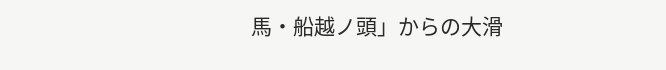馬・船越ノ頭」からの大滑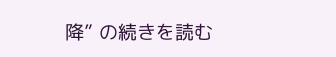降” の続きを読む